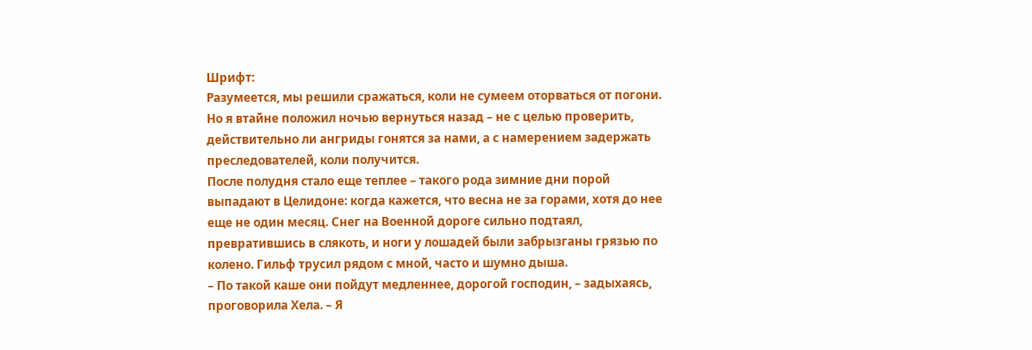Шрифт:
Разумеется, мы решили сражаться, коли не сумеем оторваться от погони. Но я втайне положил ночью вернуться назад – не с целью проверить, действительно ли ангриды гонятся за нами, а с намерением задержать преследователей, коли получится.
После полудня стало еще теплее – такого рода зимние дни порой выпадают в Целидоне: когда кажется, что весна не за горами, хотя до нее еще не один месяц. Снег на Военной дороге сильно подтаял, превратившись в слякоть, и ноги у лошадей были забрызганы грязью по колено. Гильф трусил рядом с мной, часто и шумно дыша.
– По такой каше они пойдут медленнее, дорогой господин, – задыхаясь, проговорила Хела. – Я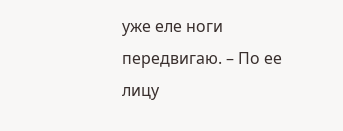уже еле ноги передвигаю. – По ее лицу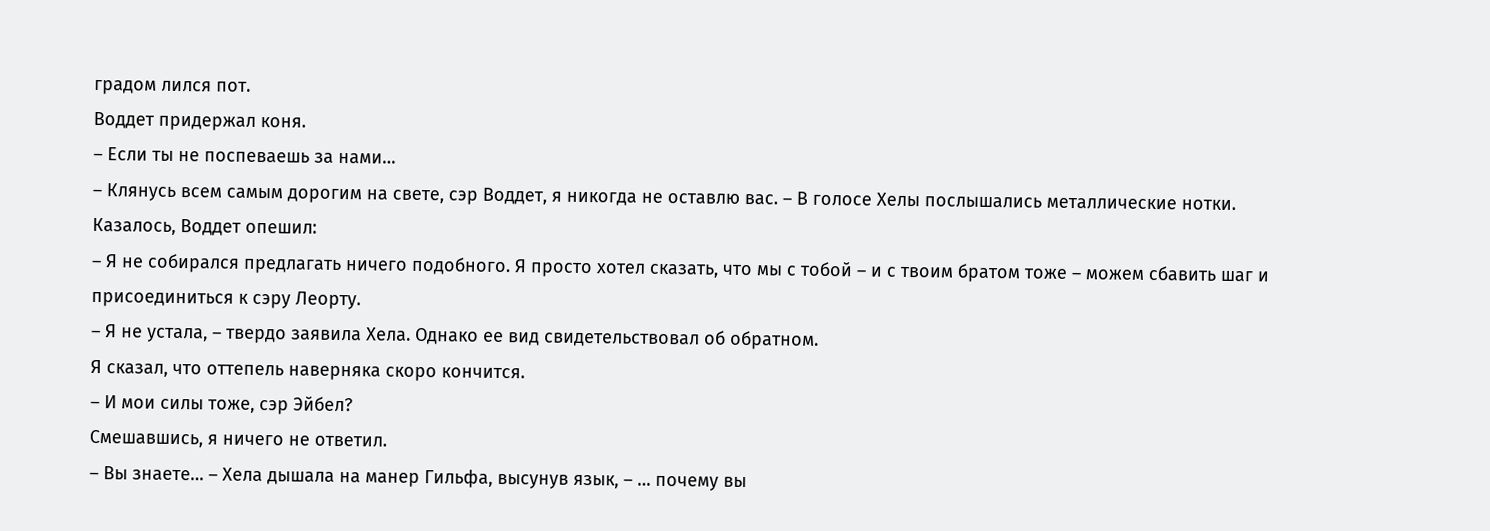градом лился пот.
Воддет придержал коня.
– Если ты не поспеваешь за нами…
– Клянусь всем самым дорогим на свете, сэр Воддет, я никогда не оставлю вас. – В голосе Хелы послышались металлические нотки.
Казалось, Воддет опешил:
– Я не собирался предлагать ничего подобного. Я просто хотел сказать, что мы с тобой – и с твоим братом тоже – можем сбавить шаг и присоединиться к сэру Леорту.
– Я не устала, – твердо заявила Хела. Однако ее вид свидетельствовал об обратном.
Я сказал, что оттепель наверняка скоро кончится.
– И мои силы тоже, сэр Эйбел?
Смешавшись, я ничего не ответил.
– Вы знаете… – Хела дышала на манер Гильфа, высунув язык, – … почему вы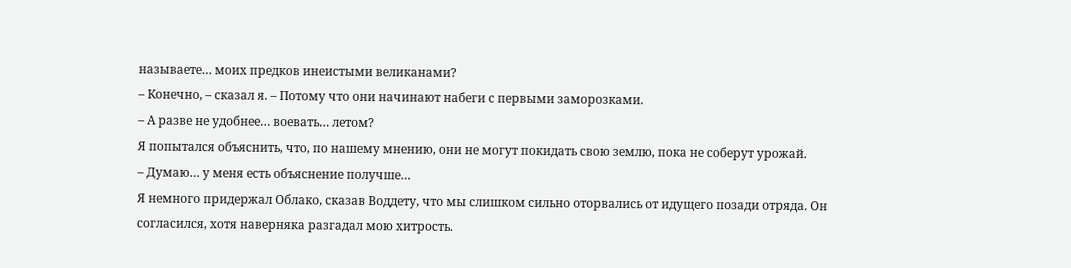называете… моих предков инеистыми великанами?
– Конечно, – сказал я. – Потому что они начинают набеги с первыми заморозками.
– А разве не удобнее… воевать… летом?
Я попытался объяснить, что, по нашему мнению, они не могут покидать свою землю, пока не соберут урожай.
– Думаю… у меня есть объяснение получше…
Я немного придержал Облако, сказав Воддету, что мы слишком сильно оторвались от идущего позади отряда. Он согласился, хотя наверняка разгадал мою хитрость.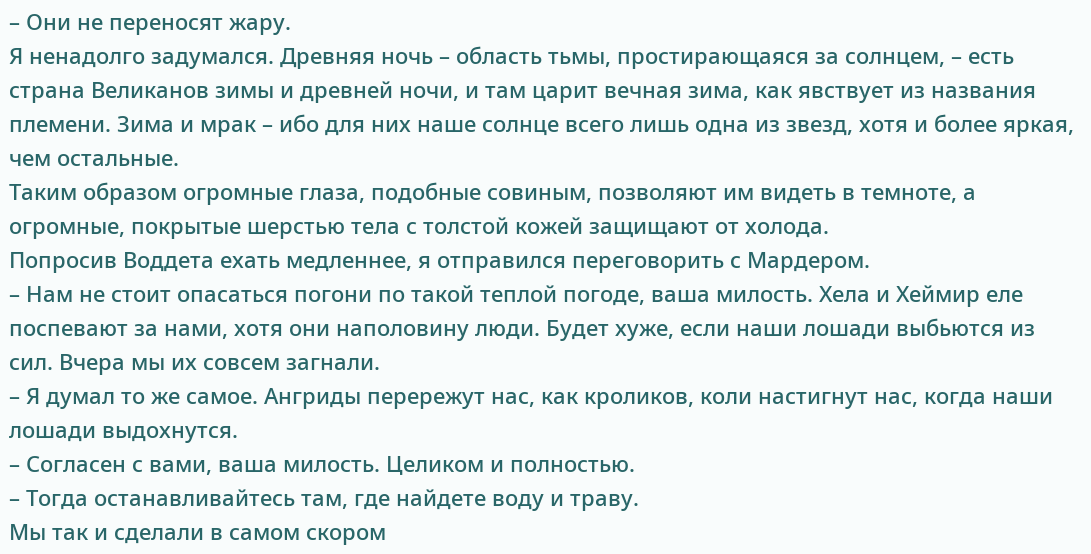– Они не переносят жару.
Я ненадолго задумался. Древняя ночь – область тьмы, простирающаяся за солнцем, – есть страна Великанов зимы и древней ночи, и там царит вечная зима, как явствует из названия племени. Зима и мрак – ибо для них наше солнце всего лишь одна из звезд, хотя и более яркая, чем остальные.
Таким образом огромные глаза, подобные совиным, позволяют им видеть в темноте, а огромные, покрытые шерстью тела с толстой кожей защищают от холода.
Попросив Воддета ехать медленнее, я отправился переговорить с Мардером.
– Нам не стоит опасаться погони по такой теплой погоде, ваша милость. Хела и Хеймир еле поспевают за нами, хотя они наполовину люди. Будет хуже, если наши лошади выбьются из сил. Вчера мы их совсем загнали.
– Я думал то же самое. Ангриды перережут нас, как кроликов, коли настигнут нас, когда наши лошади выдохнутся.
– Согласен с вами, ваша милость. Целиком и полностью.
– Тогда останавливайтесь там, где найдете воду и траву.
Мы так и сделали в самом скором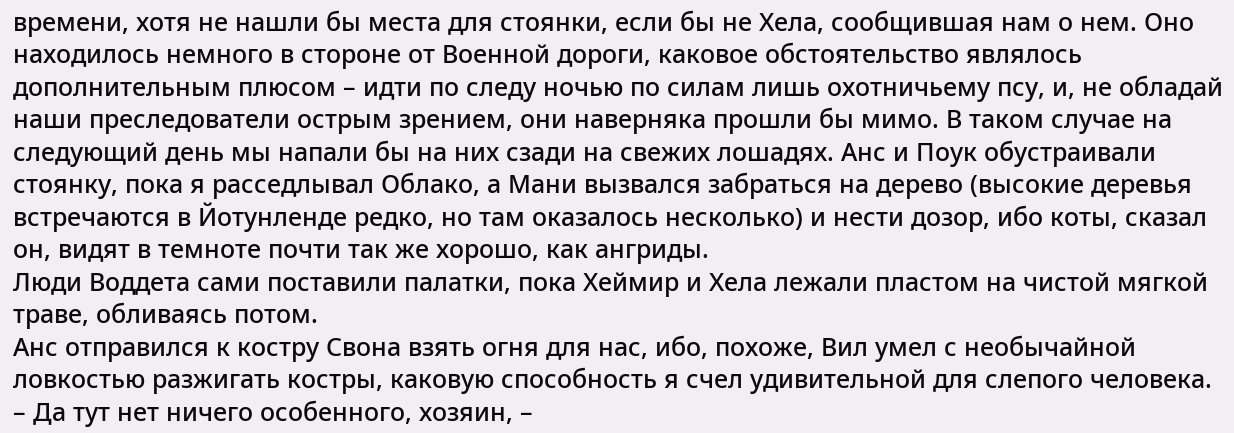времени, хотя не нашли бы места для стоянки, если бы не Хела, сообщившая нам о нем. Оно находилось немного в стороне от Военной дороги, каковое обстоятельство являлось дополнительным плюсом – идти по следу ночью по силам лишь охотничьему псу, и, не обладай наши преследователи острым зрением, они наверняка прошли бы мимо. В таком случае на следующий день мы напали бы на них сзади на свежих лошадях. Анс и Поук обустраивали стоянку, пока я расседлывал Облако, а Мани вызвался забраться на дерево (высокие деревья встречаются в Йотунленде редко, но там оказалось несколько) и нести дозор, ибо коты, сказал он, видят в темноте почти так же хорошо, как ангриды.
Люди Воддета сами поставили палатки, пока Хеймир и Хела лежали пластом на чистой мягкой траве, обливаясь потом.
Анс отправился к костру Свона взять огня для нас, ибо, похоже, Вил умел с необычайной ловкостью разжигать костры, каковую способность я счел удивительной для слепого человека.
– Да тут нет ничего особенного, хозяин, –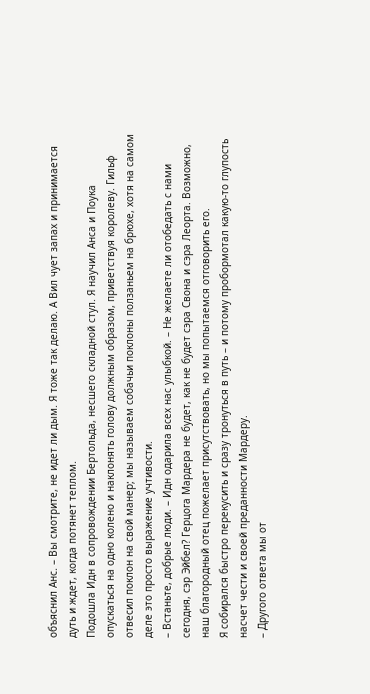объяснил Анс. – Вы смотрите, не идет ли дым. Я тоже так делаю. А Вил чует запах и принимается дуть и ждет, когда потянет теплом.
Подошла Идн в сопровождении Бертольда, несшего складной стул. Я научил Анса и Поука опускаться на одно колено и наклонять голову должным образом, приветствуя королеву. Гильф отвесил поклон на свой манер; мы называем собачьи поклоны ползаньем на брюхе, хотя на самом деле это просто выражение учтивости.
– Встаньте, добрые люди. – Идн одарила всех нас улыбкой. – Не желаете ли отобедать с нами сегодня, сэр Эйбел? Герцога Мардера не будет, как не будет сэра Свона и сэра Леорта. Возможно, наш благородный отец пожелает присутствовать, но мы попытаемся отговорить его.
Я собирался быстро перекусить и сразу тронуться в путь – и потому пробормотал какую-то глупость насчет чести и своей преданности Мардеру.
– Другого ответа мы от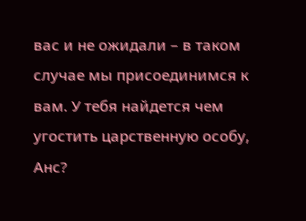вас и не ожидали – в таком случае мы присоединимся к вам. У тебя найдется чем угостить царственную особу, Анс?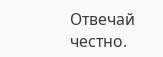Отвечай честно.